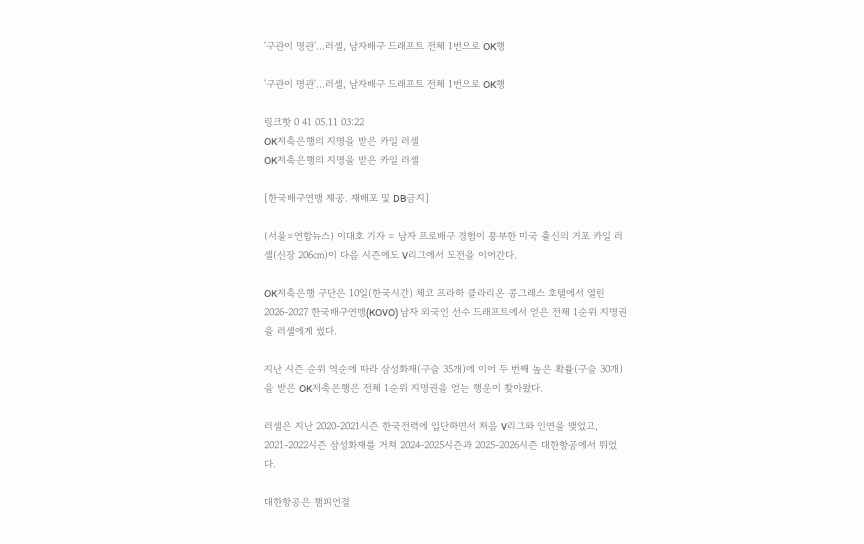'구관이 명관'…러셀, 남자배구 드래프트 전체 1번으로 OK행

'구관이 명관'…러셀, 남자배구 드래프트 전체 1번으로 OK행

링크핫 0 41 05.11 03:22
OK저축은행의 지명을 받은 카일 러셀
OK저축은행의 지명을 받은 카일 러셀

[한국배구연맹 제공. 재배포 및 DB금지]

(서울=연합뉴스) 이대호 기자 = 남자 프로배구 경험이 풍부한 미국 출신의 거포 카일 러셀(신장 206㎝)이 다음 시즌에도 V리그에서 도전을 이어간다.

OK저축은행 구단은 10일(한국시간) 체코 프라하 클라리온 콩그레스 호텔에서 열린 2026-2027 한국배구연맹(KOVO) 남자 외국인 선수 드래프트에서 얻은 전체 1순위 지명권을 러셀에게 썼다.

지난 시즌 순위 역순에 따라 삼성화재(구슬 35개)에 이어 두 번째 높은 확률(구슬 30개)을 받은 OK저축은행은 전체 1순위 지명권을 얻는 행운이 찾아왔다.

러셀은 지난 2020-2021시즌 한국전력에 입단하면서 처음 V리그와 인연을 맺었고, 2021-2022시즌 삼성화재를 거쳐 2024-2025시즌과 2025-2026시즌 대한항공에서 뛰었다.

대한항공은 챔피언결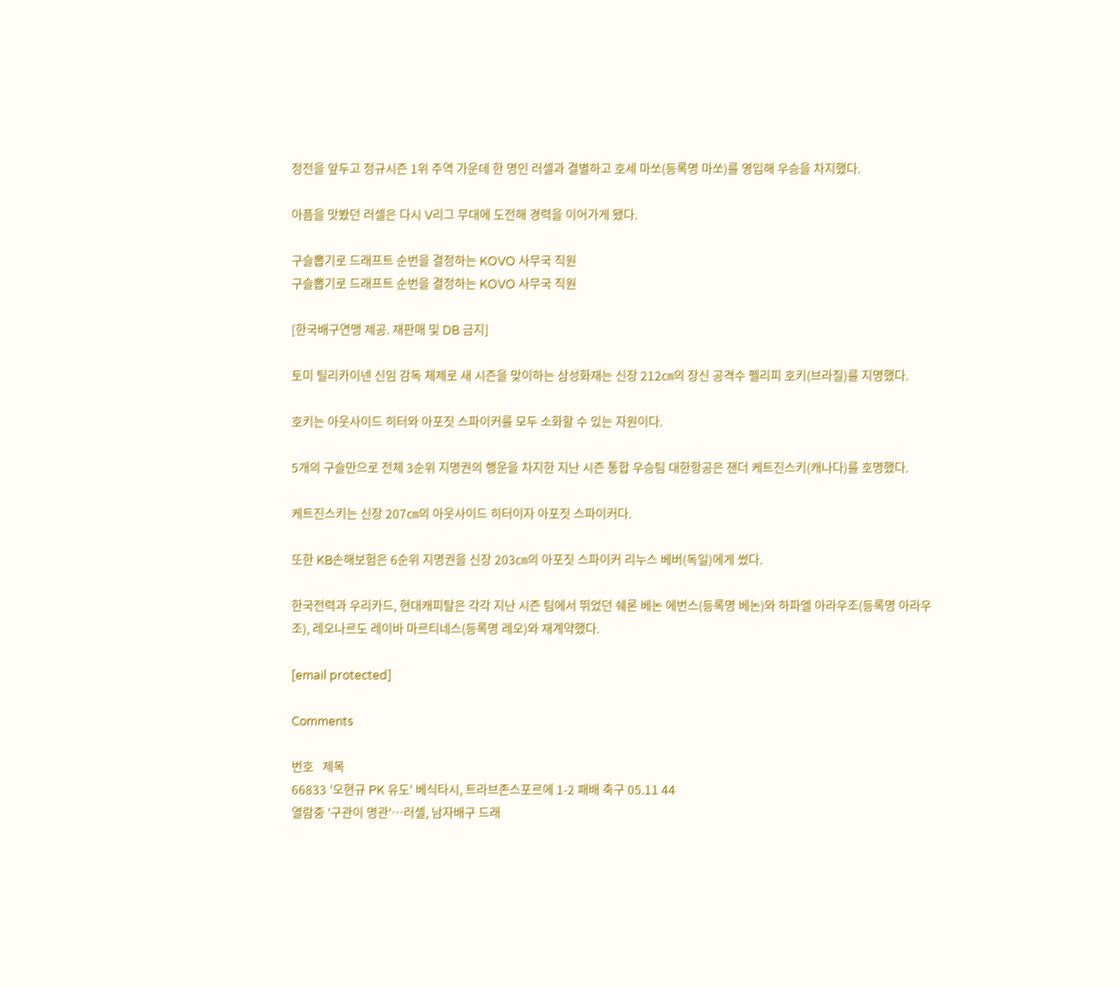정전을 앞두고 정규시즌 1위 주역 가운데 한 명인 러셀과 결별하고 호세 마쏘(등록명 마쏘)를 영입해 우승을 차지했다.

아픔을 맛봤던 러셀은 다시 V리그 무대에 도전해 경력을 이어가게 됐다.

구슬뽑기로 드래프트 순번을 결정하는 KOVO 사무국 직원
구슬뽑기로 드래프트 순번을 결정하는 KOVO 사무국 직원

[한국배구연맹 제공. 재판매 및 DB 금지]

토미 틸리카이넨 신임 감독 체제로 새 시즌을 맞이하는 삼성화재는 신장 212㎝의 장신 공격수 펠리피 호키(브라질)를 지명했다.

호키는 아웃사이드 히터와 아포짓 스파이커를 모두 소화할 수 있는 자원이다.

5개의 구슬만으로 전체 3순위 지명권의 행운을 차지한 지난 시즌 통합 우승팀 대한항공은 잰더 케트진스키(캐나다)를 호명했다.

케트진스키는 신장 207㎝의 아웃사이드 히터이자 아포짓 스파이커다.

또한 KB손해보험은 6순위 지명권을 신장 203㎝의 아포짓 스파이커 리누스 베버(독일)에게 썼다.

한국전력과 우리카드, 현대캐피탈은 각각 지난 시즌 팀에서 뛰었던 쉐론 베논 에번스(등록명 베논)와 하파엘 아라우조(등록명 아라우조), 레오나르도 레이바 마르티네스(등록명 레오)와 재계약했다.

[email protected]

Comments

번호   제목
66833 '오현규 PK 유도' 베식타시, 트라브존스포르에 1-2 패배 축구 05.11 44
열람중 '구관이 명관'…러셀, 남자배구 드래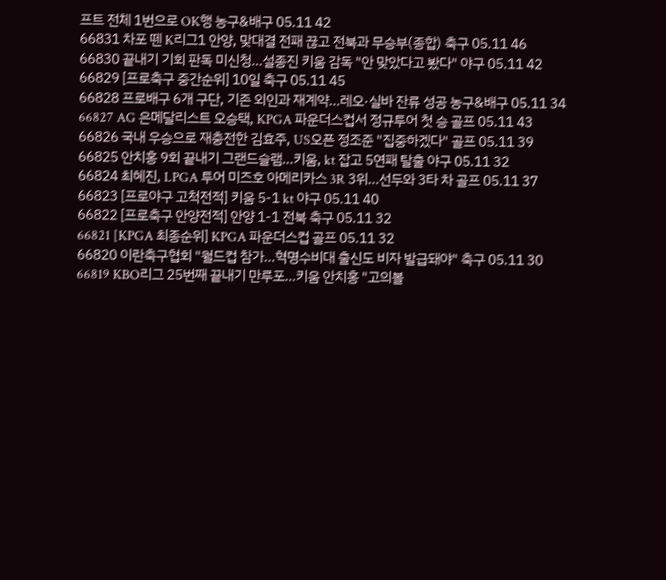프트 전체 1번으로 OK행 농구&배구 05.11 42
66831 차포 뗀 K리그1 안양, 맞대결 전패 끊고 전북과 무승부(종합) 축구 05.11 46
66830 끝내기 기회 판독 미신청…설종진 키움 감독 "안 맞았다고 봤다" 야구 05.11 42
66829 [프로축구 중간순위] 10일 축구 05.11 45
66828 프로배구 6개 구단, 기존 외인과 재계약…레오·실바 잔류 성공 농구&배구 05.11 34
66827 AG 은메달리스트 오승택, KPGA 파운더스컵서 정규투어 첫 승 골프 05.11 43
66826 국내 우승으로 재충전한 김효주, US오픈 정조준 "집중하겠다" 골프 05.11 39
66825 안치홍 9회 끝내기 그랜드슬램…키움, kt 잡고 5연패 탈출 야구 05.11 32
66824 최혜진, LPGA 투어 미즈호 아메리카스 3R 3위…선두와 3타 차 골프 05.11 37
66823 [프로야구 고척전적] 키움 5-1 kt 야구 05.11 40
66822 [프로축구 안양전적] 안양 1-1 전북 축구 05.11 32
66821 [KPGA 최종순위] KPGA 파운더스컵 골프 05.11 32
66820 이란축구협회 "월드컵 참가…혁명수비대 출신도 비자 발급돼야" 축구 05.11 30
66819 KBO리그 25번째 끝내기 만루포…키움 안치홍 "고의볼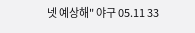넷 예상해" 야구 05.11 33